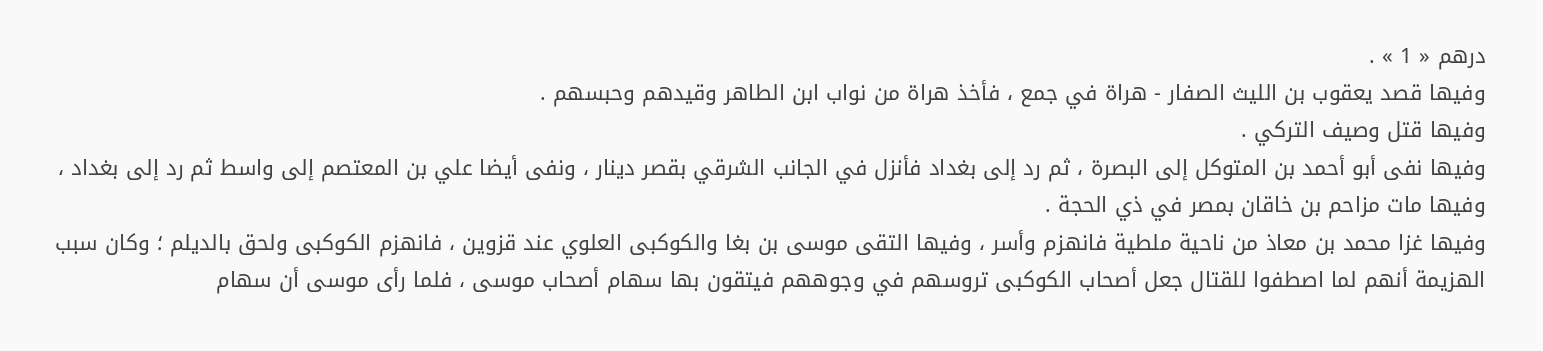درهم « 1 » .
وفيها قصد يعقوب بن الليث الصفار - هراة في جمع ، فأخذ هراة من نواب ابن الطاهر وقيدهم وحبسهم .
وفيها قتل وصيف التركي .
وفيها نفى أبو أحمد بن المتوكل إلى البصرة ، ثم رد إلى بغداد فأنزل في الجانب الشرقي بقصر دينار ، ونفى أيضا علي بن المعتصم إلى واسط ثم رد إلى بغداد ، وفيها مات مزاحم بن خاقان بمصر في ذي الحجة .
وفيها غزا محمد بن معاذ من ناحية ملطية فانهزم وأسر ، وفيها التقى موسى بن بغا والكوكبى العلوي عند قزوين ، فانهزم الكوكبى ولحق بالديلم ؛ وكان سبب الهزيمة أنهم لما اصطفوا للقتال جعل أصحاب الكوكبى تروسهم في وجوههم فيتقون بها سهام أصحاب موسى ، فلما رأى موسى أن سهام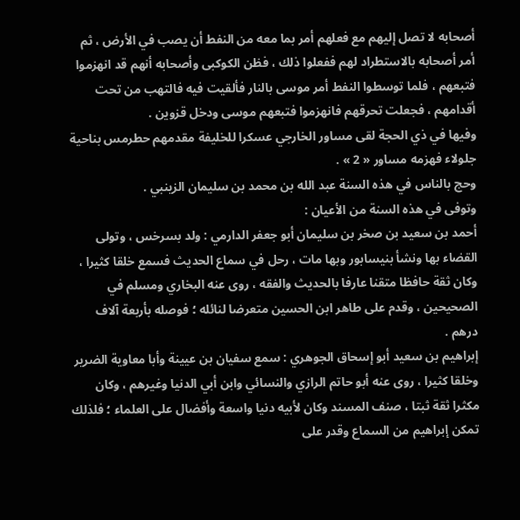أصحابه لا تصل إليهم مع فعلهم أمر بما معه من النفط أن يصب في الأرض ، ثم أمر أصحابه بالاستطراد لهم ففعلوا ذلك ، فظن الكوكبى وأصحابه أنهم قد انهزموا فتبعهم ، فلما توسطوا النفط أمر موسى بالنار فألقيت فيه فالتهب من تحت أقدامهم ، فجعلت تحرقهم فانهزموا فتبعهم موسى ودخل قزوين .
وفيها في ذي الحجة لقى مساور الخارجي عسكرا للخليفة مقدمهم حطرمس بناحية جلولاء فهزمه مساور « 2 » .
وحج بالناس في هذه السنة عبد الله بن محمد بن سليمان الزينبي .
وتوفى في هذه السنة من الأعيان :
أحمد بن سعيد بن صخر بن سليمان أبو جعفر الدارمي : ولد بسرخس ، وتولى القضاء بها ونشأ بنيسابور وبها مات ، رحل في سماع الحديث فسمع خلقا كثيرا ، وكان ثقة حافظا متقنا عارفا بالحديث والفقه ، روى عنه البخاري ومسلم في الصحيحين ، وقدم على طاهر ابن الحسين متعرضا لنائله ؛ فوصله بأربعة آلاف درهم .
إبراهيم بن سعيد أبو إسحاق الجوهري : سمع سفيان بن عيينة وأبا معاوية الضرير وخلقا كثيرا ، روى عنه أبو حاتم الرازي والنسائي وابن أبي الدنيا وغيرهم ، وكان مكثرا ثقة ثبتا ، صنف المسند وكان لأبيه دنيا واسعة وأفضال على العلماء ؛ فلذلك تمكن إبراهيم من السماع وقدر على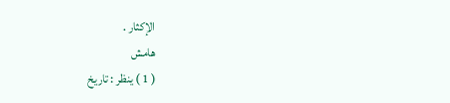الإكثار .
هامش
( 1 ) ينظر : تاريخ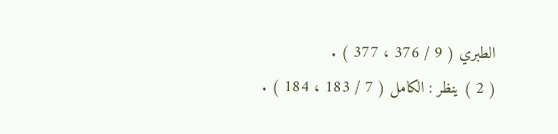الطبري ( 9 / 376 ، 377 ) .
( 2 ) ينظر : الكامل ( 7 / 183 ، 184 ) .